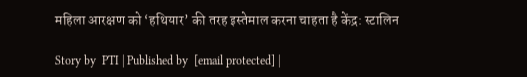महिला आरक्षण को ‘हथियार’ की तरह इस्तेमाल करना चाहता है केंद्र: स्टालिन

Story by  PTI | Published by  [email protected] |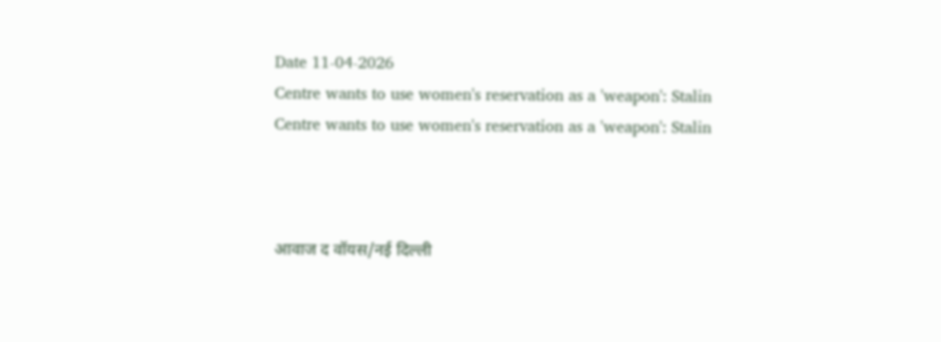Date 11-04-2026
Centre wants to use women's reservation as a 'weapon': Stalin
Centre wants to use women's reservation as a 'weapon': Stalin



आवाज द वॉयस/नई दिल्ली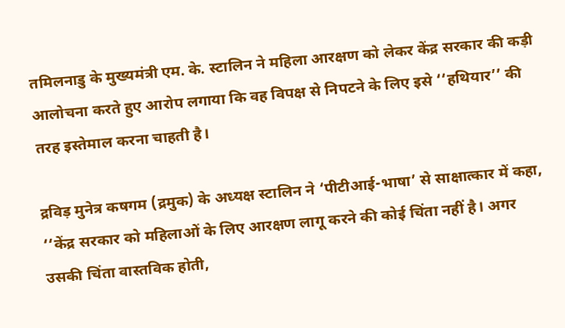तमिलनाडु के मुख्यमंत्री एम. के. स्टालिन ने महिला आरक्षण को लेकर केंद्र सरकार की कड़ी आलोचना करते हुए आरोप लगाया कि वह विपक्ष से निपटने के लिए इसे ‘‘हथियार’’ की तरह इस्तेमाल करना चाहती है।

द्रविड़ मुनेत्र कषगम (द्रमुक) के अध्यक्ष स्टालिन ने ‘पीटीआई-भाषा’ से साक्षात्कार में कहा, ‘‘केंद्र सरकार को महिलाओं के लिए आरक्षण लागू करने की कोई चिंता नहीं है। अगर उसकी चिंता वास्तविक होती,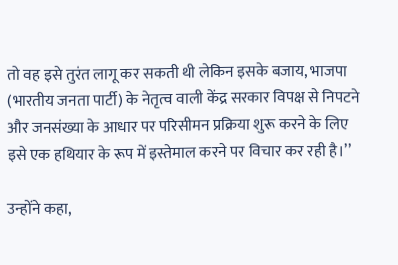तो वह इसे तुरंत लागू कर सकती थी लेकिन इसके बजाय, भाजपा (भारतीय जनता पार्टी) के नेतृत्व वाली केंद्र सरकार विपक्ष से निपटने और जनसंख्या के आधार पर परिसीमन प्रक्रिया शुरू करने के लिए इसे एक हथियार के रूप में इस्तेमाल करने पर विचार कर रही है।’’

उन्होंने कहा,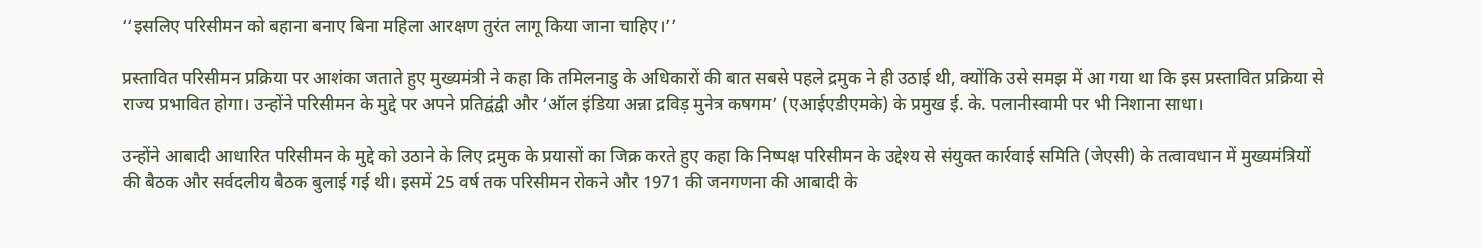‘‘इसलिए परिसीमन को बहाना बनाए बिना महिला आरक्षण तुरंत लागू किया जाना चाहिए।’’

प्रस्तावित परिसीमन प्रक्रिया पर आशंका जताते हुए मुख्यमंत्री ने कहा कि तमिलनाडु के अधिकारों की बात सबसे पहले द्रमुक ने ही उठाई थी, क्योंकि उसे समझ में आ गया था कि इस प्रस्तावित प्रक्रिया से राज्य प्रभावित होगा। उन्होंने परिसीमन के मुद्दे पर अपने प्रतिद्वंद्वी और ‘ऑल इंडिया अन्ना द्रविड़ मुनेत्र कषगम’ (एआईएडीएमके) के प्रमुख ई. के. पलानीस्वामी पर भी निशाना साधा।

उन्होंने आबादी आधारित परिसीमन के मुद्दे को उठाने के लिए द्रमुक के प्रयासों का जिक्र करते हुए कहा कि निष्पक्ष परिसीमन के उद्देश्य से संयुक्त कार्रवाई समिति (जेएसी) के तत्वावधान में मुख्यमंत्रियों की बैठक और सर्वदलीय बैठक बुलाई गई थी। इसमें 25 वर्ष तक परिसीमन रोकने और 1971 की जनगणना की आबादी के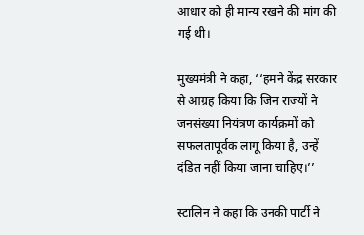आधार को ही मान्य रखने की मांग की गई थी।

मुख्यमंत्री ने कहा, ‘‘हमने केंद्र सरकार से आग्रह किया कि जिन राज्यों ने जनसंख्या नियंत्रण कार्यक्रमों को सफलतापूर्वक लागू किया है, उन्हें दंडित नहीं किया जाना चाहिए।’’

स्टालिन ने कहा कि उनकी पार्टी ने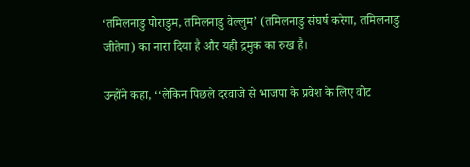‘तमिलनाडु पोराडुम, तमिलनाडु वेल्लुम’ (तमिलनाडु संघर्ष करेगा, तमिलनाडु जीतेगा) का नारा दिया है और यही द्रमुक का रुख है।

उन्होंने कहा, ‘‘लेकिन पिछले दरवाजे से भाजपा के प्रवेश के लिए वोट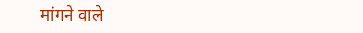मांगने वाले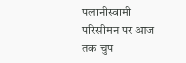पलानीस्वामी परिसीमन पर आज तक चुप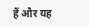हैं और यह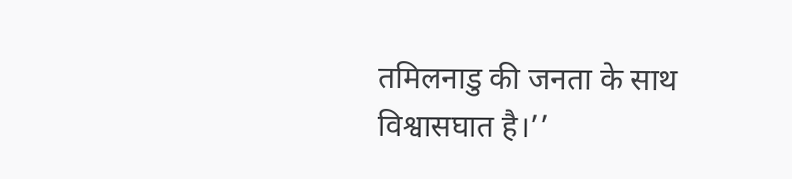तमिलनाडु की जनता के साथ विश्वासघात है।’’